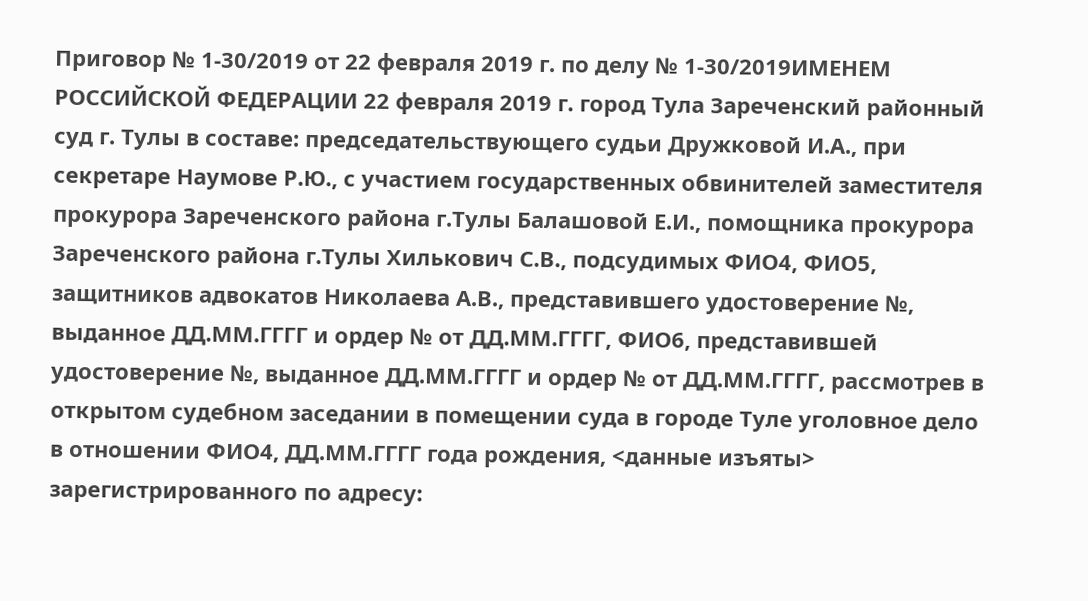Приговор № 1-30/2019 от 22 февраля 2019 г. по делу № 1-30/2019ИМЕНЕМ РОССИЙСКОЙ ФЕДЕРАЦИИ 22 февраля 2019 г. город Тула Зареченский районный суд г. Тулы в составе: председательствующего судьи Дружковой И.А., при секретаре Наумове Р.Ю., с участием государственных обвинителей заместителя прокурора Зареченского района г.Тулы Балашовой Е.И., помощника прокурора Зареченского района г.Тулы Хилькович С.В., подсудимых ФИО4, ФИО5, защитников адвокатов Николаева А.В., представившего удостоверение №, выданное ДД.ММ.ГГГГ и ордер № от ДД.ММ.ГГГГ, ФИО6, представившей удостоверение №, выданное ДД.ММ.ГГГГ и ордер № от ДД.ММ.ГГГГ, рассмотрев в открытом судебном заседании в помещении суда в городе Туле уголовное дело в отношении ФИО4, ДД.ММ.ГГГГ года рождения, <данные изъяты> зарегистрированного по адресу: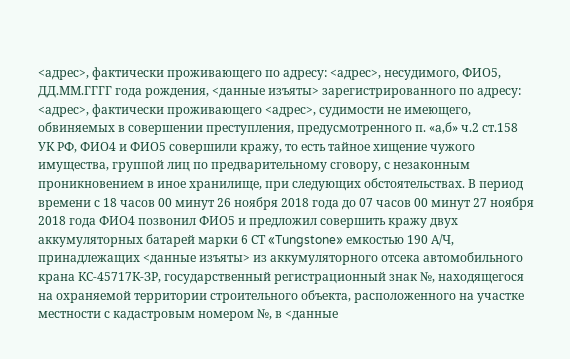<адрес>, фактически проживающего по адресу: <адрес>, несудимого, ФИО5, ДД.ММ.ГГГГ года рождения, <данные изъяты> зарегистрированного по адресу: <адрес>, фактически проживающего <адрес>, судимости не имеющего, обвиняемых в совершении преступления, предусмотренного п. «а,б» ч.2 ст.158 УК РФ, ФИО4 и ФИО5 совершили кражу, то есть тайное хищение чужого имущества, группой лиц по предварительному сговору, с незаконным проникновением в иное хранилище, при следующих обстоятельствах. В период времени с 18 часов 00 минут 26 ноября 2018 года до 07 часов 00 минут 27 ноября 2018 года ФИО4 позвонил ФИО5 и предложил совершить кражу двух аккумуляторных батарей марки 6 СТ «Tungstone» емкостью 190 А/Ч, принадлежащих <данные изъяты> из аккумуляторного отсека автомобильного крана КС-45717К-ЗР, государственный регистрационный знак №, находящегося на охраняемой территории строительного объекта, расположенного на участке местности с кадастровым номером №, в <данные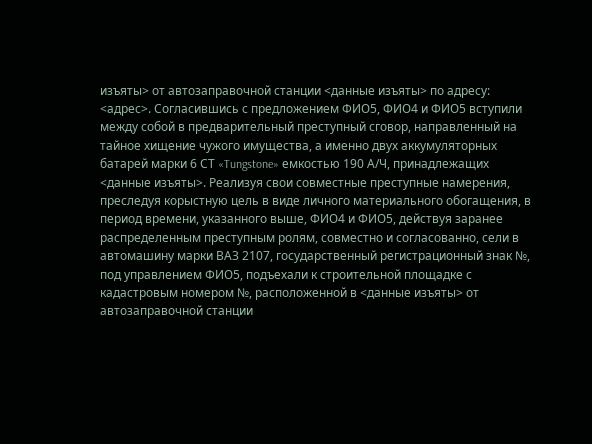изъяты> от автозаправочной станции <данные изъяты> по адресу: <адрес>. Согласившись с предложением ФИО5, ФИО4 и ФИО5 вступили между собой в предварительный преступный сговор, направленный на тайное хищение чужого имущества, а именно двух аккумуляторных батарей марки 6 СТ «Tungstone» емкостью 190 А/Ч, принадлежащих <данные изъяты>. Реализуя свои совместные преступные намерения, преследуя корыстную цель в виде личного материального обогащения, в период времени, указанного выше, ФИО4 и ФИО5, действуя заранее распределенным преступным ролям, совместно и согласованно, сели в автомашину марки ВАЗ 2107, государственный регистрационный знак №, под управлением ФИО5, подъехали к строительной площадке с кадастровым номером №, расположенной в <данные изъяты> от автозаправочной станции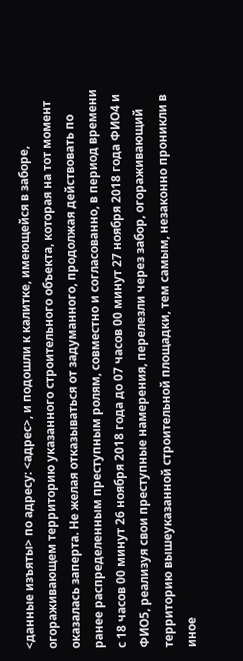<данные изъяты> по адресу: <адрес>, и подошли к калитке, имеющейся в заборе, огораживающем территорию указанного строительного объекта, которая на тот момент оказалась заперта. Не желая отказываться от задуманного, продолжая действовать по ранее распределенным преступным ролям, совместно и согласованно, в период времени с 18 часов 00 минут 26 ноября 2018 года до 07 часов 00 минут 27 ноября 2018 года ФИО4 и ФИО5, реализуя свои преступные намерения, перелезли через забор, огораживающий территорию вышеуказанной строительной площадки, тем самым, незаконно проникли в иное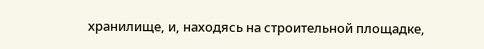хранилище, и, находясь на строительной площадке,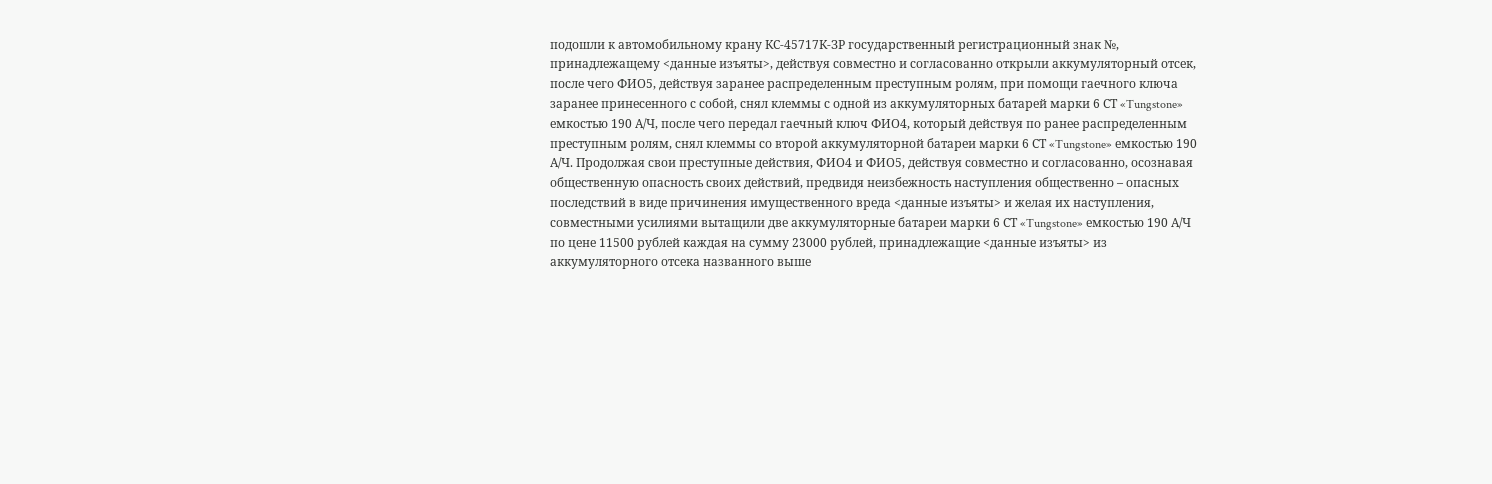подошли к автомобильному крану КС-45717К-ЗР государственный регистрационный знак №, принадлежащему <данные изъяты>, действуя совместно и согласованно открыли аккумуляторный отсек, после чего ФИО5, действуя заранее распределенным преступным ролям, при помощи гаечного ключа заранее принесенного с собой, снял клеммы с одной из аккумуляторных батарей марки 6 СТ «Tungstone» емкостью 190 А/Ч, после чего передал гаечный ключ ФИО4, который действуя по ранее распределенным преступным ролям, снял клеммы со второй аккумуляторной батареи марки 6 СТ «Tungstone» емкостью 190 А/Ч. Продолжая свои преступные действия, ФИО4 и ФИО5, действуя совместно и согласованно, осознавая общественную опасность своих действий, предвидя неизбежность наступления общественно – опасных последствий в виде причинения имущественного вреда <данные изъяты> и желая их наступления, совместными усилиями вытащили две аккумуляторные батареи марки 6 СТ «Tungstone» емкостью 190 А/Ч по цене 11500 рублей каждая на сумму 23000 рублей, принадлежащие <данные изъяты> из аккумуляторного отсека названного выше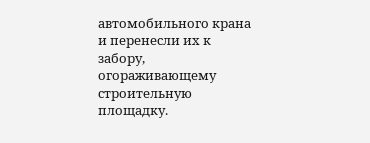автомобильного крана и перенесли их к забору, огораживающему строительную площадку.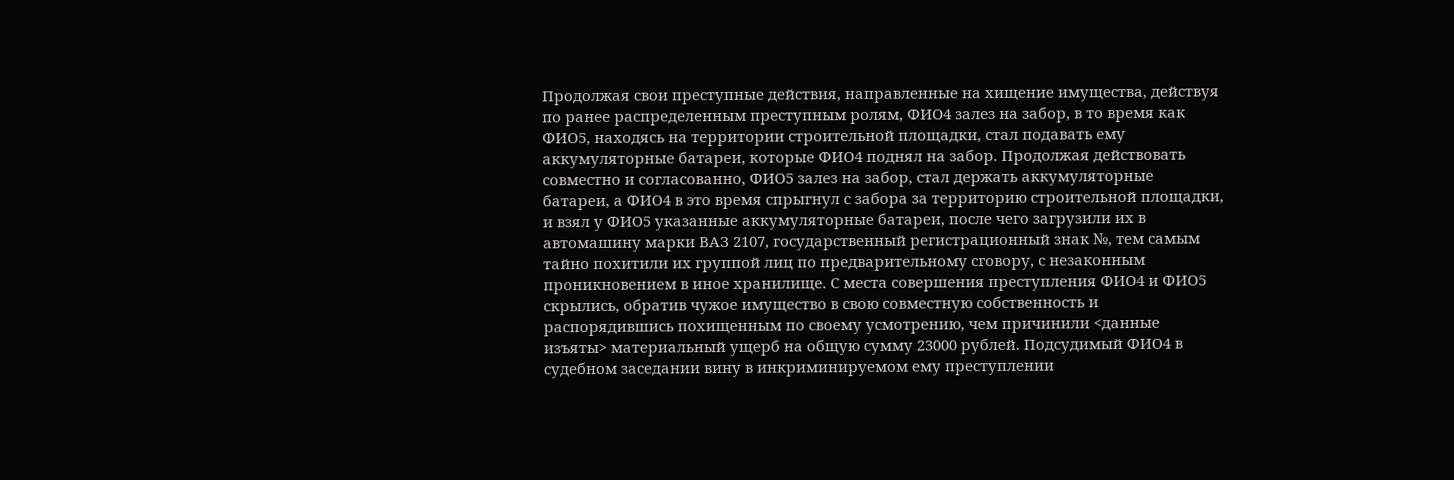Продолжая свои преступные действия, направленные на хищение имущества, действуя по ранее распределенным преступным ролям, ФИО4 залез на забор, в то время как ФИО5, находясь на территории строительной площадки, стал подавать ему аккумуляторные батареи, которые ФИО4 поднял на забор. Продолжая действовать совместно и согласованно, ФИО5 залез на забор, стал держать аккумуляторные батареи, а ФИО4 в это время спрыгнул с забора за территорию строительной площадки, и взял у ФИО5 указанные аккумуляторные батареи, после чего загрузили их в автомашину марки ВАЗ 2107, государственный регистрационный знак №, тем самым тайно похитили их группой лиц по предварительному сговору, с незаконным проникновением в иное хранилище. С места совершения преступления ФИО4 и ФИО5 скрылись, обратив чужое имущество в свою совместную собственность и распорядившись похищенным по своему усмотрению, чем причинили <данные изъяты> материальный ущерб на общую сумму 23000 рублей. Подсудимый ФИО4 в судебном заседании вину в инкриминируемом ему преступлении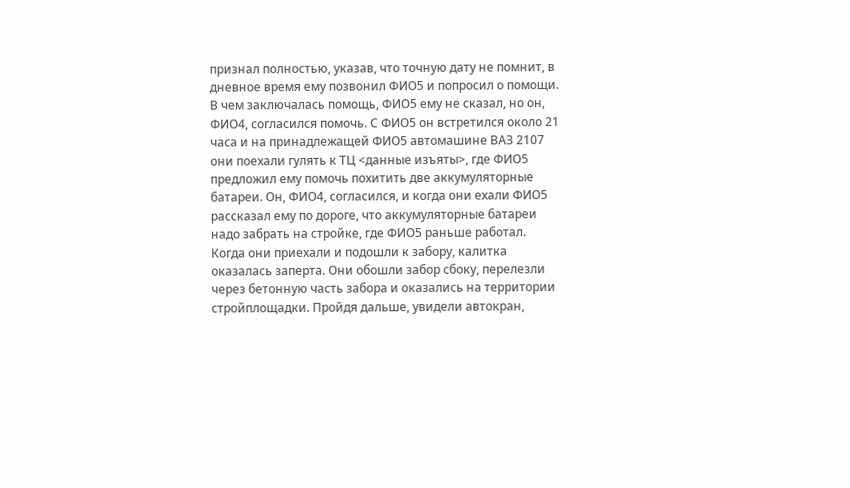признал полностью, указав, что точную дату не помнит, в дневное время ему позвонил ФИО5 и попросил о помощи. В чем заключалась помощь, ФИО5 ему не сказал, но он, ФИО4, согласился помочь. С ФИО5 он встретился около 21 часа и на принадлежащей ФИО5 автомашине ВАЗ 2107 они поехали гулять к ТЦ <данные изъяты>, где ФИО5 предложил ему помочь похитить две аккумуляторные батареи. Он, ФИО4, согласился, и когда они ехали ФИО5 рассказал ему по дороге, что аккумуляторные батареи надо забрать на стройке, где ФИО5 раньше работал. Когда они приехали и подошли к забору, калитка оказалась заперта. Они обошли забор сбоку, перелезли через бетонную часть забора и оказались на территории стройплощадки. Пройдя дальше, увидели автокран,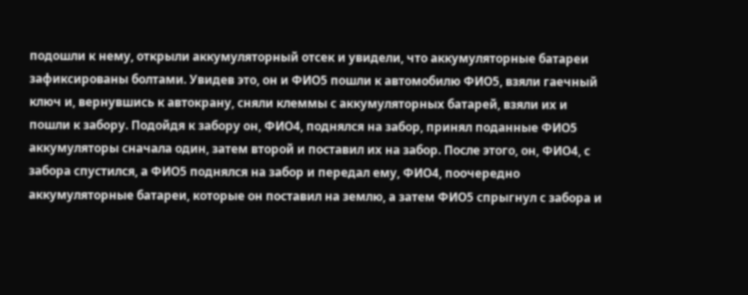подошли к нему, открыли аккумуляторный отсек и увидели, что аккумуляторные батареи зафиксированы болтами. Увидев это, он и ФИО5 пошли к автомобилю ФИО5, взяли гаечный ключ и, вернувшись к автокрану, сняли клеммы с аккумуляторных батарей, взяли их и пошли к забору. Подойдя к забору он, ФИО4, поднялся на забор, принял поданные ФИО5 аккумуляторы сначала один, затем второй и поставил их на забор. После этого, он, ФИО4, с забора спустился, а ФИО5 поднялся на забор и передал ему, ФИО4, поочередно аккумуляторные батареи, которые он поставил на землю, а затем ФИО5 спрыгнул с забора и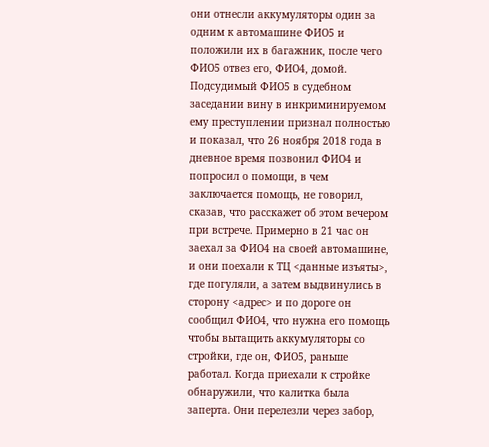они отнесли аккумуляторы один за одним к автомашине ФИО5 и положили их в багажник, после чего ФИО5 отвез его, ФИО4, домой. Подсудимый ФИО5 в судебном заседании вину в инкриминируемом ему преступлении признал полностью и показал, что 26 ноября 2018 года в дневное время позвонил ФИО4 и попросил о помощи, в чем заключается помощь, не говорил, сказав, что расскажет об этом вечером при встрече. Примерно в 21 час он заехал за ФИО4 на своей автомашине, и они поехали к ТЦ <данные изъяты>, где погуляли, а затем выдвинулись в сторону <адрес> и по дороге он сообщил ФИО4, что нужна его помощь чтобы вытащить аккумуляторы со стройки, где он, ФИО5, раньше работал. Когда приехали к стройке обнаружили, что калитка была заперта. Они перелезли через забор,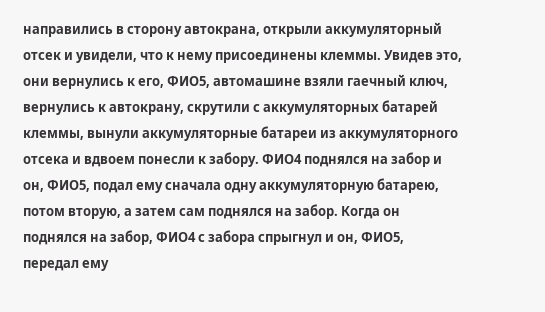направились в сторону автокрана, открыли аккумуляторный отсек и увидели, что к нему присоединены клеммы. Увидев это, они вернулись к его, ФИО5, автомашине взяли гаечный ключ, вернулись к автокрану, скрутили с аккумуляторных батарей клеммы, вынули аккумуляторные батареи из аккумуляторного отсека и вдвоем понесли к забору. ФИО4 поднялся на забор и он, ФИО5, подал ему сначала одну аккумуляторную батарею, потом вторую, а затем сам поднялся на забор. Когда он поднялся на забор, ФИО4 с забора спрыгнул и он, ФИО5, передал ему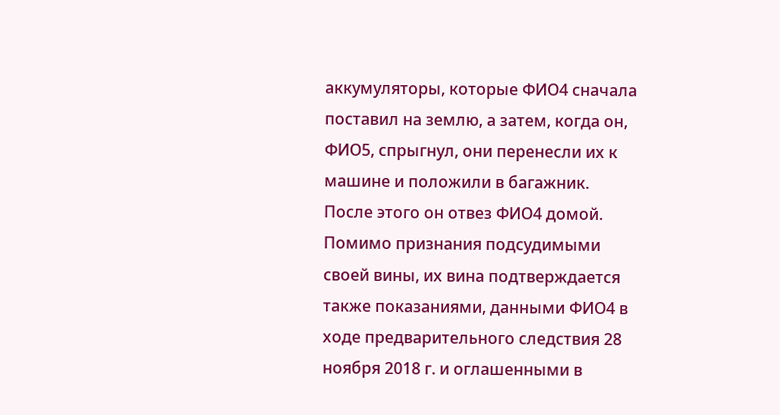аккумуляторы, которые ФИО4 сначала поставил на землю, а затем, когда он, ФИО5, спрыгнул, они перенесли их к машине и положили в багажник. После этого он отвез ФИО4 домой. Помимо признания подсудимыми своей вины, их вина подтверждается также показаниями, данными ФИО4 в ходе предварительного следствия 28 ноября 2018 г. и оглашенными в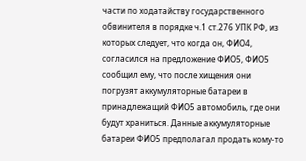части по ходатайству государственного обвинителя в порядке ч.1 ст.276 УПК РФ, из которых следует, что когда он, ФИО4, согласился на предложение ФИО5, ФИО5 сообщил ему, что после хищения они погрузят аккумуляторные батареи в принадлежащий ФИО5 автомобиль, где они будут храниться. Данные аккумуляторные батареи ФИО5 предполагал продать кому-то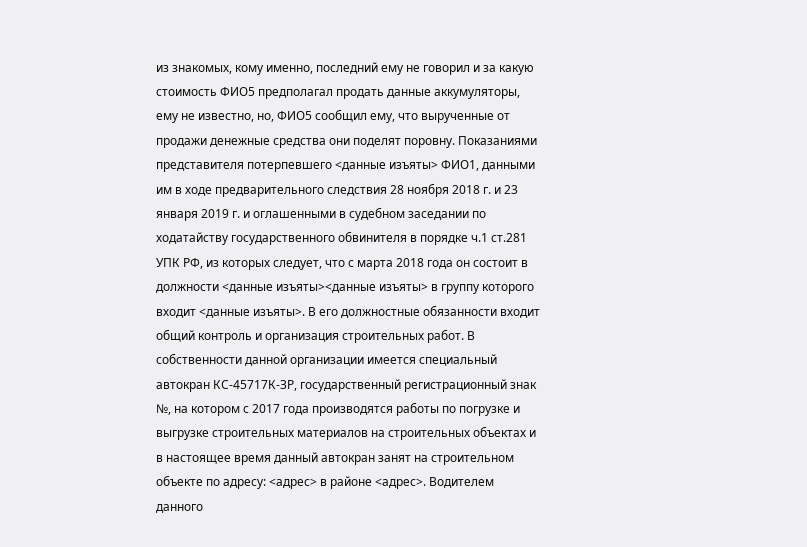из знакомых, кому именно, последний ему не говорил и за какую стоимость ФИО5 предполагал продать данные аккумуляторы, ему не известно, но, ФИО5 сообщил ему, что вырученные от продажи денежные средства они поделят поровну. Показаниями представителя потерпевшего <данные изъяты> ФИО1, данными им в ходе предварительного следствия 28 ноября 2018 г. и 23 января 2019 г. и оглашенными в судебном заседании по ходатайству государственного обвинителя в порядке ч.1 ст.281 УПК РФ, из которых следует, что с марта 2018 года он состоит в должности <данные изъяты><данные изъяты> в группу которого входит <данные изъяты>. В его должностные обязанности входит общий контроль и организация строительных работ. В собственности данной организации имеется специальный автокран КС-45717К-ЗР, государственный регистрационный знак №, на котором с 2017 года производятся работы по погрузке и выгрузке строительных материалов на строительных объектах и в настоящее время данный автокран занят на строительном объекте по адресу: <адрес> в районе <адрес>. Водителем данного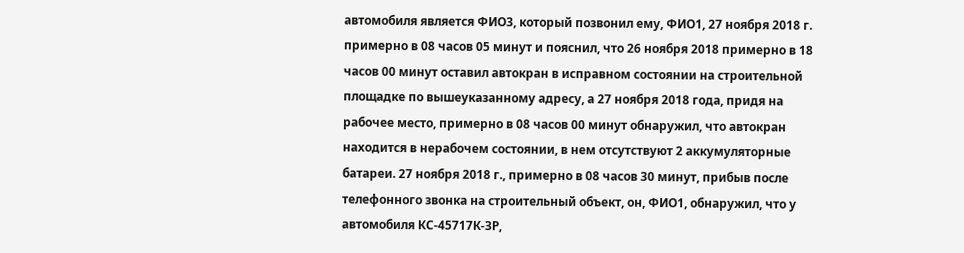автомобиля является ФИО3, который позвонил ему, ФИО1, 27 ноября 2018 г. примерно в 08 часов 05 минут и пояснил, что 26 ноября 2018 примерно в 18 часов 00 минут оставил автокран в исправном состоянии на строительной площадке по вышеуказанному адресу, а 27 ноября 2018 года, придя на рабочее место, примерно в 08 часов 00 минут обнаружил, что автокран находится в нерабочем состоянии, в нем отсутствуют 2 аккумуляторные батареи. 27 ноября 2018 г., примерно в 08 часов 30 минут, прибыв после телефонного звонка на строительный объект, он, ФИО1, обнаружил, что у автомобиля КС-45717К-ЗР,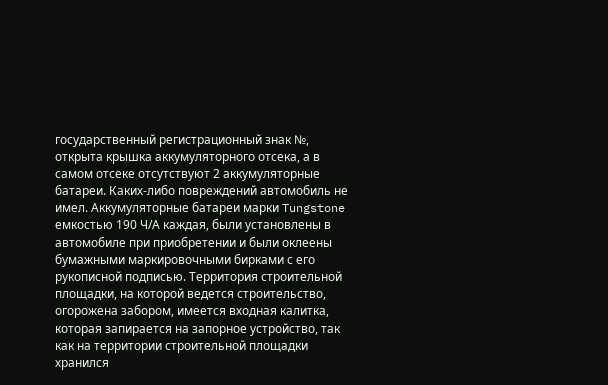государственный регистрационный знак №, открыта крышка аккумуляторного отсека, а в самом отсеке отсутствуют 2 аккумуляторные батареи. Каких-либо повреждений автомобиль не имел. Аккумуляторные батареи марки Tungstone емкостью 190 Ч/А каждая, были установлены в автомобиле при приобретении и были оклеены бумажными маркировочными бирками с его рукописной подписью. Территория строительной площадки, на которой ведется строительство, огорожена забором, имеется входная калитка, которая запирается на запорное устройство, так как на территории строительной площадки хранился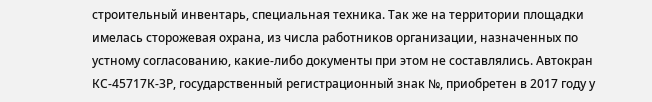строительный инвентарь, специальная техника. Так же на территории площадки имелась сторожевая охрана, из числа работников организации, назначенных по устному согласованию, какие-либо документы при этом не составлялись. Автокран КС-45717К-ЗР, государственный регистрационный знак №, приобретен в 2017 году у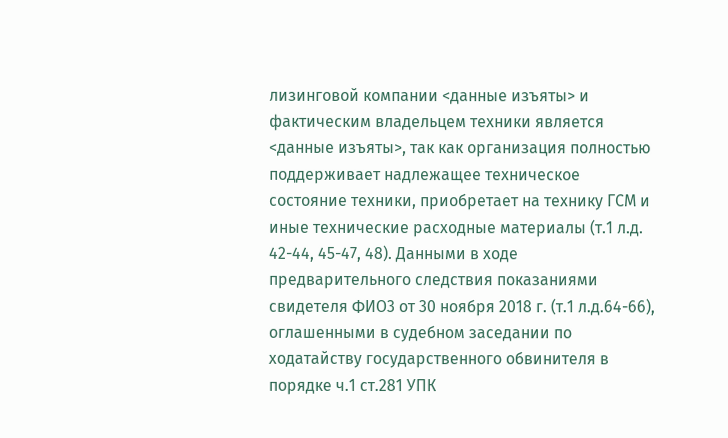лизинговой компании <данные изъяты> и фактическим владельцем техники является <данные изъяты>, так как организация полностью поддерживает надлежащее техническое состояние техники, приобретает на технику ГСМ и иные технические расходные материалы (т.1 л.д. 42-44, 45-47, 48). Данными в ходе предварительного следствия показаниями свидетеля ФИО3 от 30 ноября 2018 г. (т.1 л.д.64-66), оглашенными в судебном заседании по ходатайству государственного обвинителя в порядке ч.1 ст.281 УПК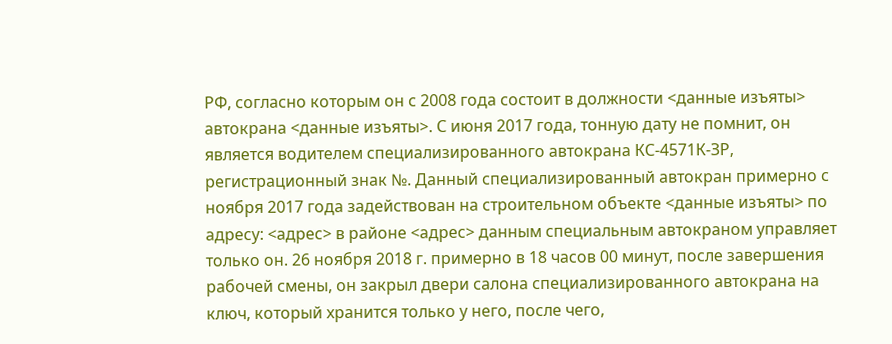РФ, согласно которым он с 2008 года состоит в должности <данные изъяты> автокрана <данные изъяты>. С июня 2017 года, тонную дату не помнит, он является водителем специализированного автокрана КС-4571К-ЗР, регистрационный знак №. Данный специализированный автокран примерно с ноября 2017 года задействован на строительном объекте <данные изъяты> по адресу: <адрес> в районе <адрес> данным специальным автокраном управляет только он. 26 ноября 2018 г. примерно в 18 часов 00 минут, после завершения рабочей смены, он закрыл двери салона специализированного автокрана на ключ, который хранится только у него, после чего,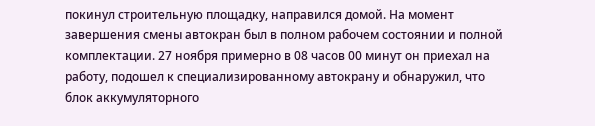покинул строительную площадку, направился домой. На момент завершения смены автокран был в полном рабочем состоянии и полной комплектации. 27 ноября примерно в 08 часов 00 минут он приехал на работу, подошел к специализированному автокрану и обнаружил, что блок аккумуляторного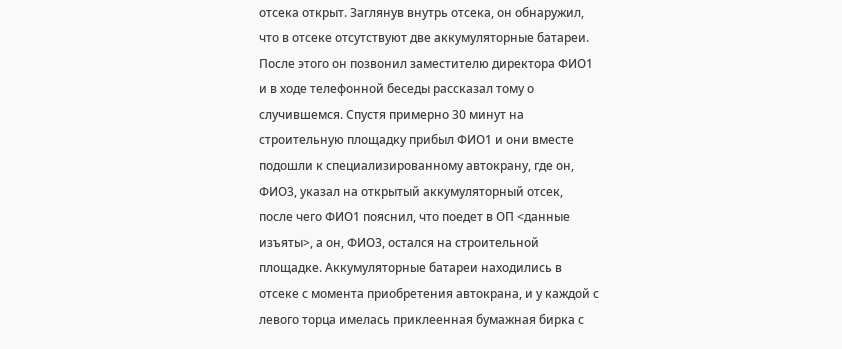отсека открыт. Заглянув внутрь отсека, он обнаружил, что в отсеке отсутствуют две аккумуляторные батареи. После этого он позвонил заместителю директора ФИО1 и в ходе телефонной беседы рассказал тому о случившемся. Спустя примерно 30 минут на строительную площадку прибыл ФИО1 и они вместе подошли к специализированному автокрану, где он, ФИО3, указал на открытый аккумуляторный отсек, после чего ФИО1 пояснил, что поедет в ОП <данные изъяты>, а он, ФИО3, остался на строительной площадке. Аккумуляторные батареи находились в отсеке с момента приобретения автокрана, и у каждой с левого торца имелась приклеенная бумажная бирка с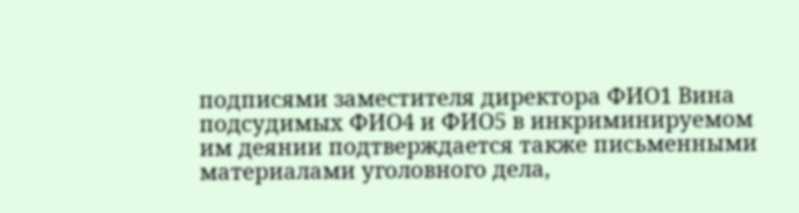подписями заместителя директора ФИО1 Вина подсудимых ФИО4 и ФИО5 в инкриминируемом им деянии подтверждается также письменными материалами уголовного дела,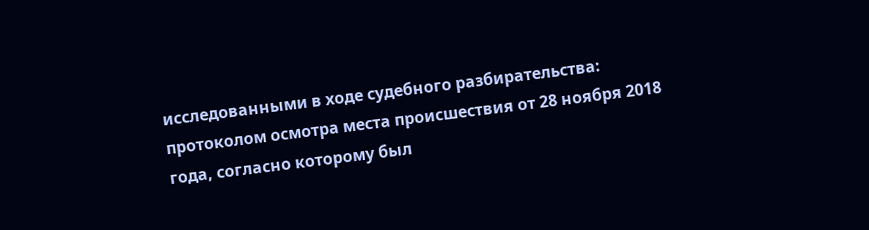исследованными в ходе судебного разбирательства: протоколом осмотра места происшествия от 28 ноября 2018 года, согласно которому был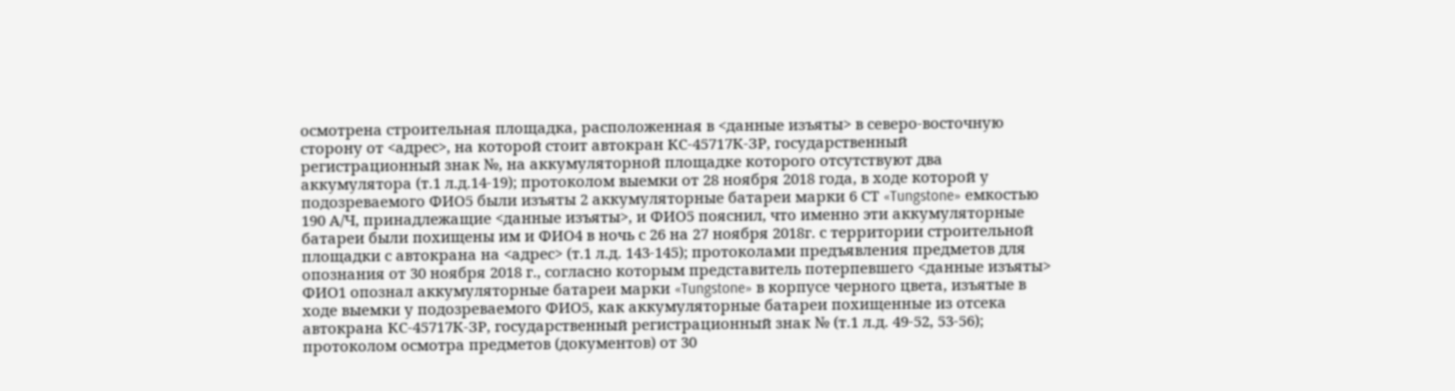осмотрена строительная площадка, расположенная в <данные изъяты> в северо-восточную сторону от <адрес>, на которой стоит автокран КС-45717К-ЗР, государственный регистрационный знак №, на аккумуляторной площадке которого отсутствуют два аккумулятора (т.1 л.д.14-19); протоколом выемки от 28 ноября 2018 года, в ходе которой у подозреваемого ФИО5 были изъяты 2 аккумуляторные батареи марки 6 СТ «Tungstone» емкостью 190 А/Ч, принадлежащие <данные изъяты>, и ФИО5 пояснил, что именно эти аккумуляторные батареи были похищены им и ФИО4 в ночь с 26 на 27 ноября 2018г. с территории строительной площадки с автокрана на <адрес> (т.1 л.д. 143-145); протоколами предъявления предметов для опознания от 30 ноября 2018 г., согласно которым представитель потерпевшего <данные изъяты> ФИО1 опознал аккумуляторные батареи марки «Tungstone» в корпусе черного цвета, изъятые в ходе выемки у подозреваемого ФИО5, как аккумуляторные батареи похищенные из отсека автокрана КС-45717К-ЗР, государственный регистрационный знак № (т.1 л.д. 49-52, 53-56); протоколом осмотра предметов (документов) от 30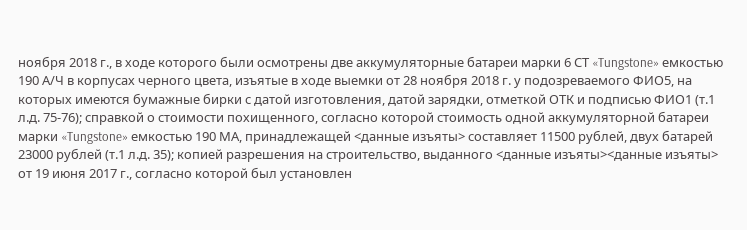ноября 2018 г., в ходе которого были осмотрены две аккумуляторные батареи марки 6 СТ «Tungstone» емкостью 190 А/Ч в корпусах черного цвета, изъятые в ходе выемки от 28 ноября 2018 г. у подозреваемого ФИО5, на которых имеются бумажные бирки с датой изготовления, датой зарядки, отметкой ОТК и подписью ФИО1 (т.1 л.д. 75-76); справкой о стоимости похищенного, согласно которой стоимость одной аккумуляторной батареи марки «Tungstone» емкостью 190 МА, принадлежащей <данные изъяты> составляет 11500 рублей, двух батарей 23000 рублей (т.1 л.д. 35); копией разрешения на строительство, выданного <данные изъяты><данные изъяты> от 19 июня 2017 г., согласно которой был установлен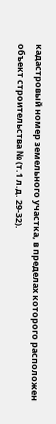кадастровый номер земельного участка, в пределах которого расположен объект строительства № (т.1 л.д. 29-32).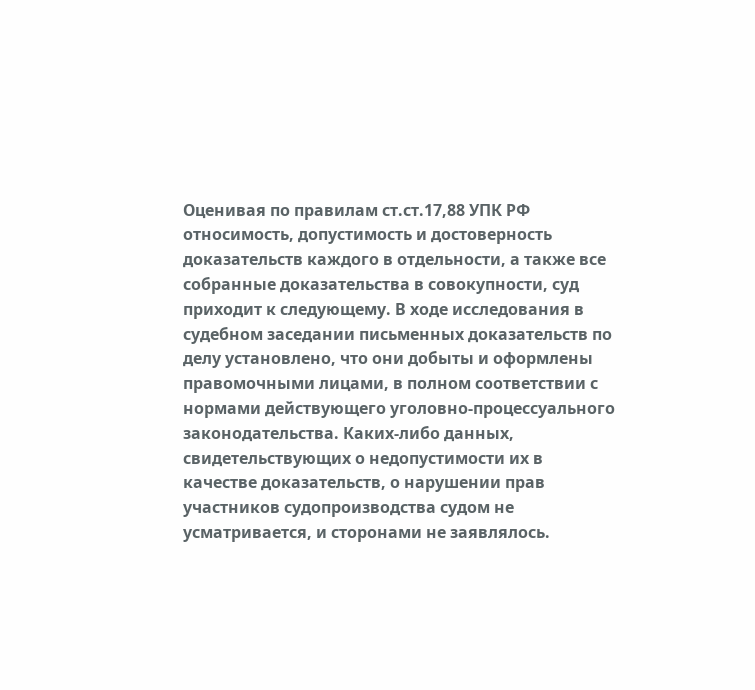Оценивая по правилам ст.ст.17,88 УПК РФ относимость, допустимость и достоверность доказательств каждого в отдельности, а также все собранные доказательства в совокупности, суд приходит к следующему. В ходе исследования в судебном заседании письменных доказательств по делу установлено, что они добыты и оформлены правомочными лицами, в полном соответствии с нормами действующего уголовно-процессуального законодательства. Каких-либо данных, свидетельствующих о недопустимости их в качестве доказательств, о нарушении прав участников судопроизводства судом не усматривается, и сторонами не заявлялось.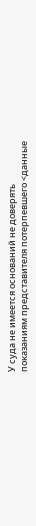У суда не имеется оснований не доверять показаниям представителя потерпевшего <данные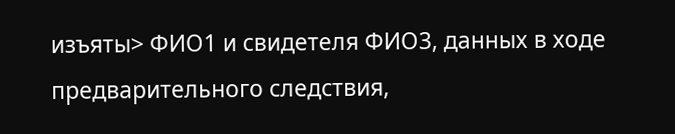изъяты> ФИО1 и свидетеля ФИО3, данных в ходе предварительного следствия,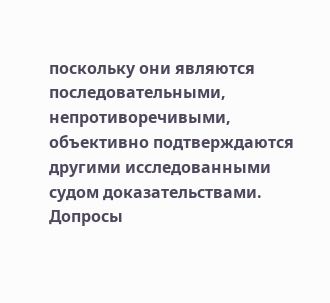поскольку они являются последовательными, непротиворечивыми, объективно подтверждаются другими исследованными судом доказательствами. Допросы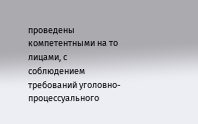проведены компетентными на то лицами, с соблюдением требований уголовно-процессуального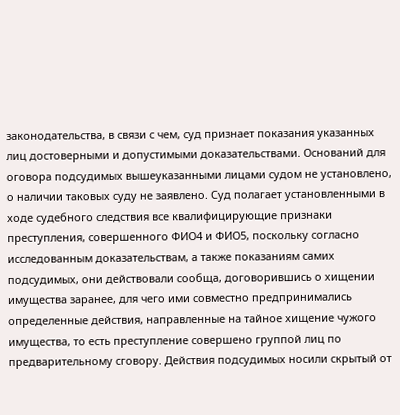законодательства, в связи с чем, суд признает показания указанных лиц достоверными и допустимыми доказательствами. Оснований для оговора подсудимых вышеуказанными лицами судом не установлено, о наличии таковых суду не заявлено. Суд полагает установленными в ходе судебного следствия все квалифицирующие признаки преступления, совершенного ФИО4 и ФИО5, поскольку согласно исследованным доказательствам, а также показаниям самих подсудимых, они действовали сообща, договорившись о хищении имущества заранее, для чего ими совместно предпринимались определенные действия, направленные на тайное хищение чужого имущества, то есть преступление совершено группой лиц по предварительному сговору. Действия подсудимых носили скрытый от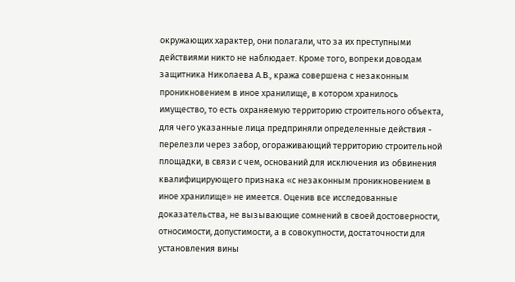окружающих характер, они полагали, что за их преступными действиями никто не наблюдает. Кроме того, вопреки доводам защитника Николаева А.В., кража совершена с незаконным проникновением в иное хранилище, в котором хранилось имущество, то есть охраняемую территорию строительного объекта, для чего указанные лица предприняли определенные действия - перелезли через забор, огораживающий территорию строительной площадки, в связи с чем, оснований для исключения из обвинения квалифицирующего признака «с незаконным проникновением в иное хранилище» не имеется. Оценив все исследованные доказательства, не вызывающие сомнений в своей достоверности, относимости, допустимости, а в совокупности, достаточности для установления вины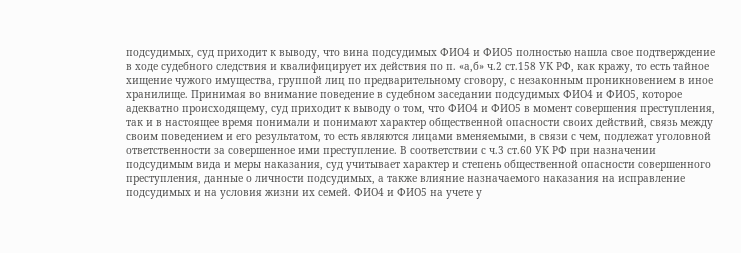подсудимых, суд приходит к выводу, что вина подсудимых ФИО4 и ФИО5 полностью нашла свое подтверждение в ходе судебного следствия и квалифицирует их действия по п. «а,б» ч.2 ст.158 УК РФ, как кражу, то есть тайное хищение чужого имущества, группой лиц по предварительному сговору, с незаконным проникновением в иное хранилище. Принимая во внимание поведение в судебном заседании подсудимых ФИО4 и ФИО5, которое адекватно происходящему, суд приходит к выводу о том, что ФИО4 и ФИО5 в момент совершения преступления, так и в настоящее время понимали и понимают характер общественной опасности своих действий, связь между своим поведением и его результатом, то есть являются лицами вменяемыми, в связи с чем, подлежат уголовной ответственности за совершенное ими преступление. В соответствии с ч.3 ст.60 УК РФ при назначении подсудимым вида и меры наказания, суд учитывает характер и степень общественной опасности совершенного преступления, данные о личности подсудимых, а также влияние назначаемого наказания на исправление подсудимых и на условия жизни их семей. ФИО4 и ФИО5 на учете у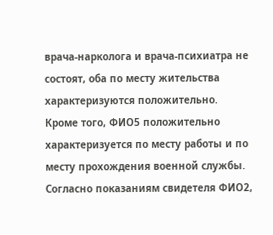врача-нарколога и врача-психиатра не состоят, оба по месту жительства характеризуются положительно. Кроме того, ФИО5 положительно характеризуется по месту работы и по месту прохождения военной службы. Согласно показаниям свидетеля ФИО2,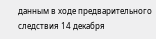данным в ходе предварительного следствия 14 декабря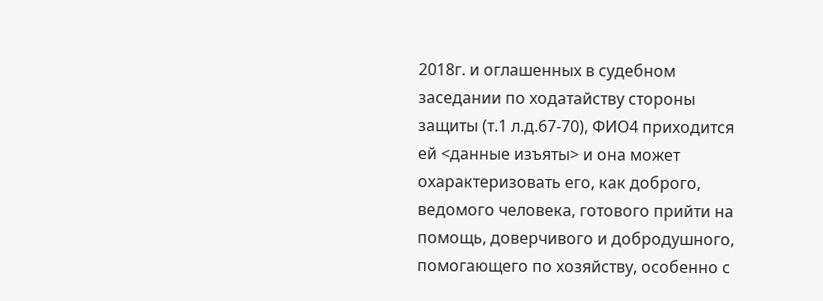2018г. и оглашенных в судебном заседании по ходатайству стороны защиты (т.1 л.д.67-70), ФИО4 приходится ей <данные изъяты> и она может охарактеризовать его, как доброго, ведомого человека, готового прийти на помощь, доверчивого и добродушного, помогающего по хозяйству, особенно с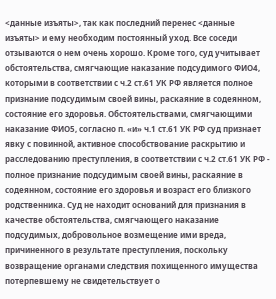<данные изъяты>, так как последний перенес <данные изъяты> и ему необходим постоянный уход. Все соседи отзываются о нем очень хорошо. Кроме того, суд учитывает обстоятельства, смягчающие наказание подсудимого ФИО4, которыми в соответствии с ч.2 ст.61 УК РФ является полное признание подсудимым своей вины, раскаяние в содеянном, состояние его здоровья. Обстоятельствами, смягчающими наказание ФИО5, согласно п. «и» ч.1 ст.61 УК РФ суд признает явку с повинной, активное способствование раскрытию и расследованию преступления, в соответствии с ч.2 ст.61 УК РФ - полное признание подсудимым своей вины, раскаяние в содеянном, состояние его здоровья и возраст его близкого родственника. Суд не находит оснований для признания в качестве обстоятельства, смягчающего наказание подсудимых, добровольное возмещение ими вреда, причиненного в результате преступления, поскольку возвращение органами следствия похищенного имущества потерпевшему не свидетельствует о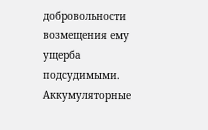добровольности возмещения ему ущерба подсудимыми. Аккумуляторные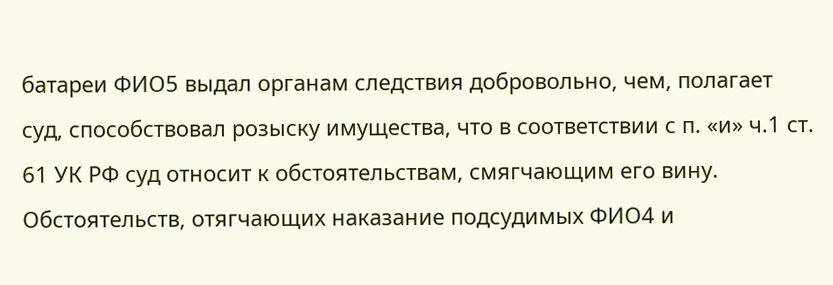батареи ФИО5 выдал органам следствия добровольно, чем, полагает суд, способствовал розыску имущества, что в соответствии с п. «и» ч.1 ст. 61 УК РФ суд относит к обстоятельствам, смягчающим его вину. Обстоятельств, отягчающих наказание подсудимых ФИО4 и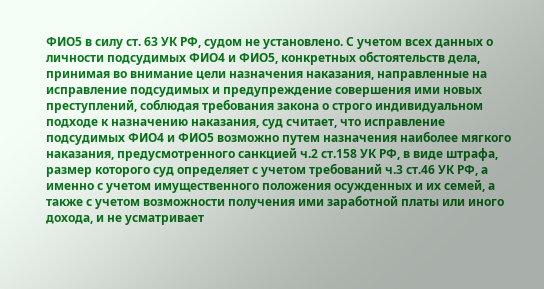ФИО5 в силу ст. 63 УК РФ, судом не установлено. С учетом всех данных о личности подсудимых ФИО4 и ФИО5, конкретных обстоятельств дела, принимая во внимание цели назначения наказания, направленные на исправление подсудимых и предупреждение совершения ими новых преступлений, соблюдая требования закона о строго индивидуальном подходе к назначению наказания, суд считает, что исправление подсудимых ФИО4 и ФИО5 возможно путем назначения наиболее мягкого наказания, предусмотренного санкцией ч.2 ст.158 УК РФ, в виде штрафа, размер которого суд определяет с учетом требований ч.3 ст.46 УК РФ, а именно с учетом имущественного положения осужденных и их семей, а также с учетом возможности получения ими заработной платы или иного дохода, и не усматривает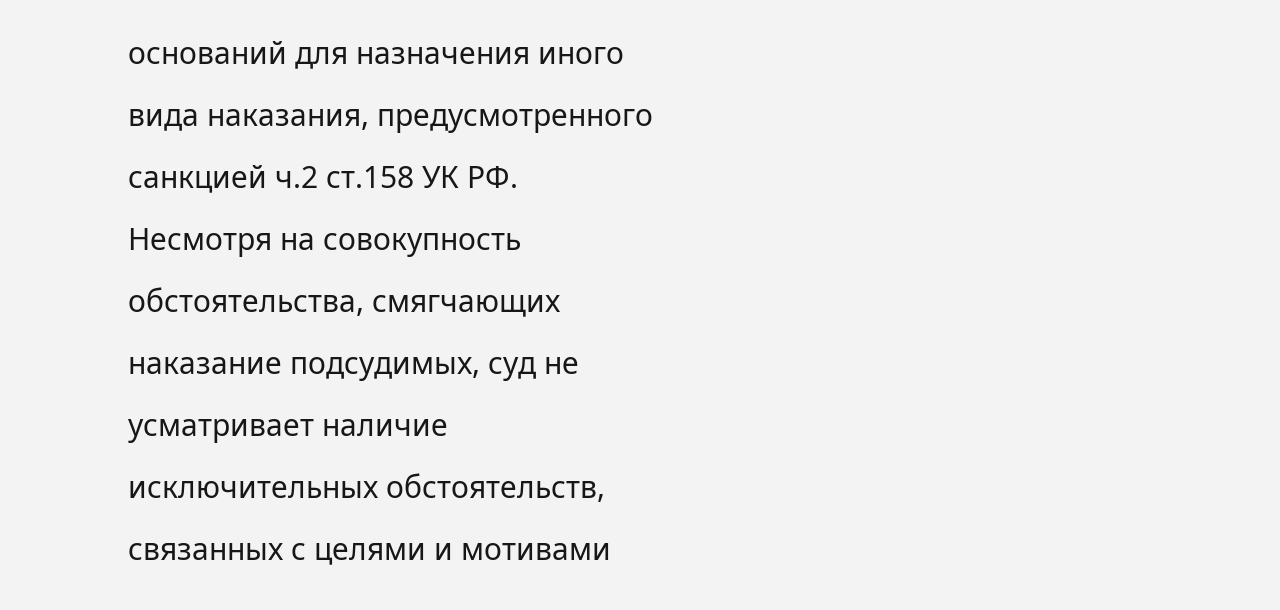оснований для назначения иного вида наказания, предусмотренного санкцией ч.2 ст.158 УК РФ. Несмотря на совокупность обстоятельства, смягчающих наказание подсудимых, суд не усматривает наличие исключительных обстоятельств, связанных с целями и мотивами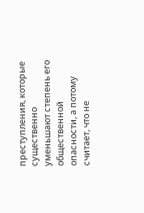преступления, которые существенно уменьшают степень его общественной опасности, а потому считает, что не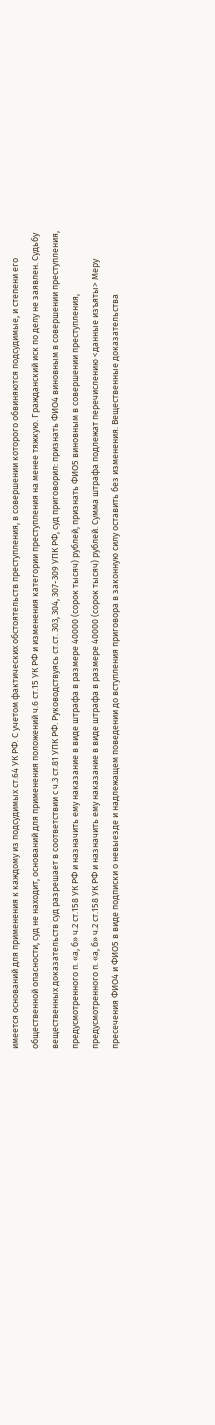имеется оснований для применения к каждому из подсудимых ст.64 УК РФ. С учетом фактических обстоятельств преступления, в совершении которого обвиняются подсудимые, и степени его общественной опасности, суд не находит, оснований для применения положений ч.6 ст.15 УК РФ и изменения категории преступления на менее тяжкую. Гражданский иск по делу не заявлен. Судьбу вещественных доказательств суд разрешает в соответствии с ч.3 ст.81 УПК РФ. Руководствуясь ст.ст. 303, 304, 307-309 УПК РФ, суд приговорил: признать ФИО4 виновным в совершении преступления, предусмотренного п. «а, б» ч.2 ст.158 УК РФ и назначить ему наказание в виде штрафа в размере 40000 (сорок тысяч) рублей, признать ФИО5 виновным в совершении преступления, предусмотренного п. «а, б» ч.2 ст.158 УК РФ и назначить ему наказание в виде штрафа в размере 40000 (сорок тысяч) рублей. Сумма штрафа подлежат перечислению <данные изъяты> Меру пресечения ФИО4 и ФИО5 в виде подписки о невыезде и надлежащем поведении до вступления приговора в законную силу оставить без изменения. Вещественные доказательства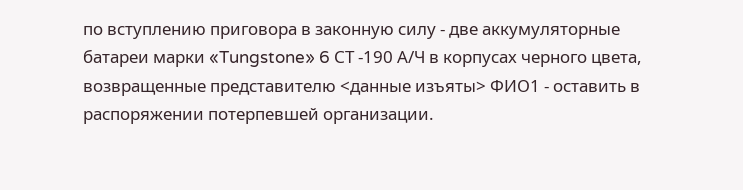по вступлению приговора в законную силу - две аккумуляторные батареи марки «Tungstone» 6 СТ -190 А/Ч в корпусах черного цвета, возвращенные представителю <данные изъяты> ФИО1 - оставить в распоряжении потерпевшей организации.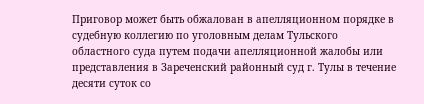Приговор может быть обжалован в апелляционном порядке в судебную коллегию по уголовным делам Тульского областного суда путем подачи апелляционной жалобы или представления в Зареченский районный суд г. Тулы в течение десяти суток со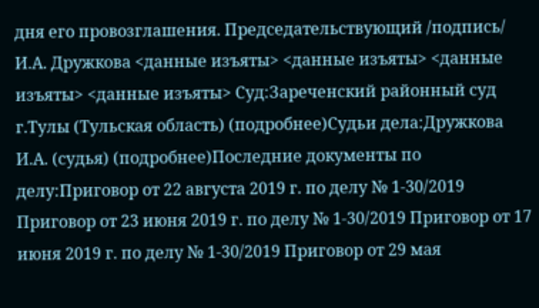дня его провозглашения. Председательствующий /подпись/ И.А. Дружкова <данные изъяты> <данные изъяты> <данные изъяты> <данные изъяты> Суд:Зареченский районный суд г.Тулы (Тульская область) (подробнее)Судьи дела:Дружкова И.А. (судья) (подробнее)Последние документы по делу:Приговор от 22 августа 2019 г. по делу № 1-30/2019 Приговор от 23 июня 2019 г. по делу № 1-30/2019 Приговор от 17 июня 2019 г. по делу № 1-30/2019 Приговор от 29 мая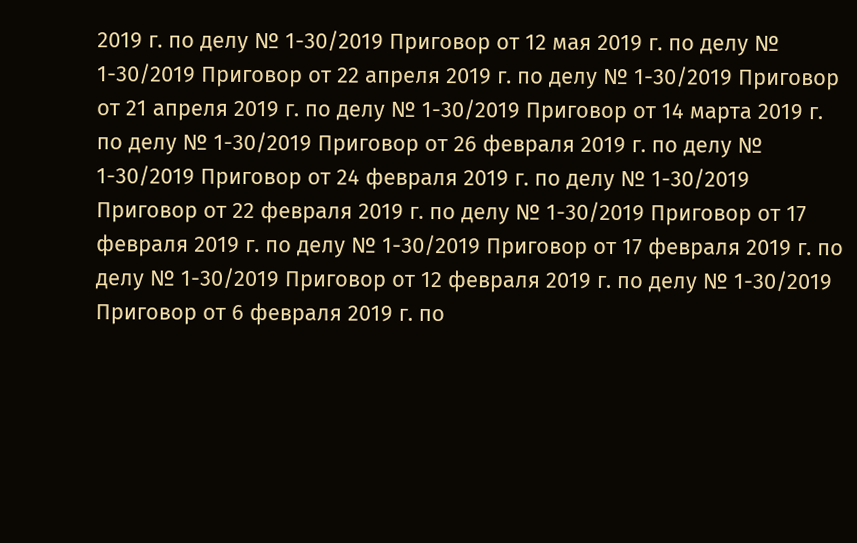2019 г. по делу № 1-30/2019 Приговор от 12 мая 2019 г. по делу № 1-30/2019 Приговор от 22 апреля 2019 г. по делу № 1-30/2019 Приговор от 21 апреля 2019 г. по делу № 1-30/2019 Приговор от 14 марта 2019 г. по делу № 1-30/2019 Приговор от 26 февраля 2019 г. по делу № 1-30/2019 Приговор от 24 февраля 2019 г. по делу № 1-30/2019 Приговор от 22 февраля 2019 г. по делу № 1-30/2019 Приговор от 17 февраля 2019 г. по делу № 1-30/2019 Приговор от 17 февраля 2019 г. по делу № 1-30/2019 Приговор от 12 февраля 2019 г. по делу № 1-30/2019 Приговор от 6 февраля 2019 г. по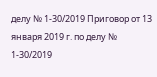делу № 1-30/2019 Приговор от 13 января 2019 г. по делу № 1-30/2019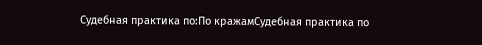Судебная практика по:По кражамСудебная практика по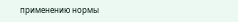применению нормы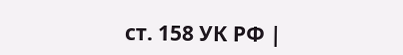ст. 158 УК РФ |